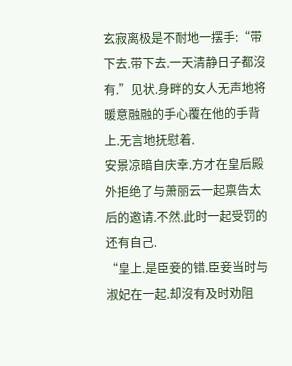玄寂离极是不耐地一摆手:“带下去.带下去.一天清静日子都沒有.”见状.身畔的女人无声地将暖意融融的手心覆在他的手背上.无言地抚慰着.
安景凉暗自庆幸.方才在皇后殿外拒绝了与萧丽云一起禀告太后的邀请.不然.此时一起受罚的还有自己.
“皇上.是臣妾的错.臣妾当时与淑妃在一起.却沒有及时劝阻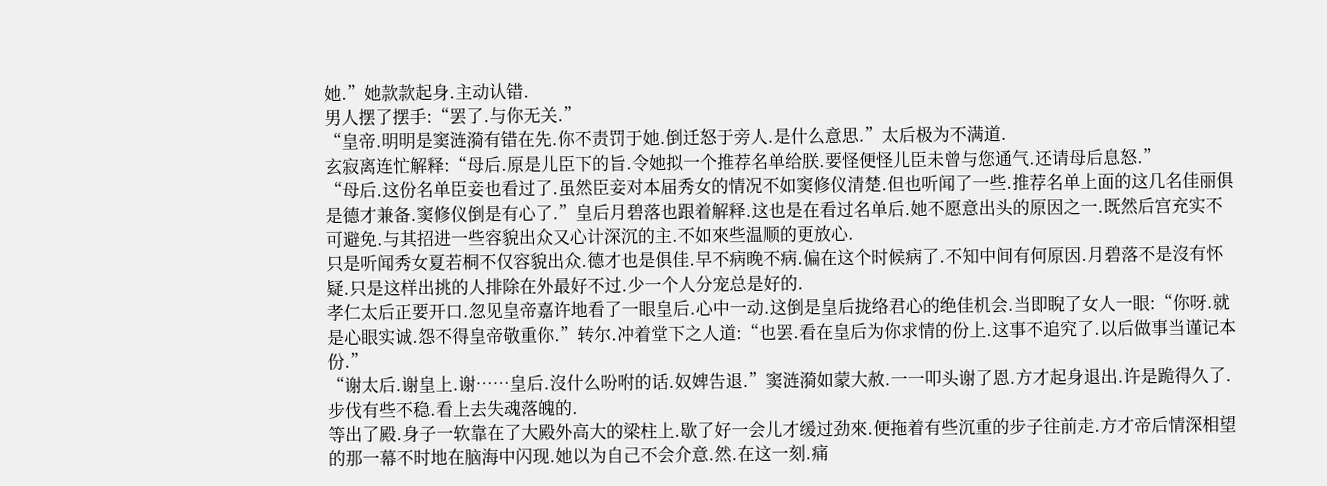她.”她款款起身.主动认错.
男人摆了摆手:“罢了.与你无关.”
“皇帝.明明是窦涟漪有错在先.你不责罚于她.倒迁怒于旁人.是什么意思.”太后极为不满道.
玄寂离连忙解释:“母后.原是儿臣下的旨.令她拟一个推荐名单给朕.要怪便怪儿臣未曾与您通气.还请母后息怒.”
“母后.这份名单臣妾也看过了.虽然臣妾对本届秀女的情况不如窦修仪清楚.但也听闻了一些.推荐名单上面的这几名佳丽俱是德才兼备.窦修仪倒是有心了.”皇后月碧落也跟着解释.这也是在看过名单后.她不愿意出头的原因之一.既然后宫充实不可避免.与其招进一些容貌出众又心计深沉的主.不如來些温顺的更放心.
只是听闻秀女夏若桐不仅容貌出众.德才也是俱佳.早不病晚不病.偏在这个时候病了.不知中间有何原因.月碧落不是沒有怀疑.只是这样出挑的人排除在外最好不过.少一个人分宠总是好的.
孝仁太后正要开口.忽见皇帝嘉许地看了一眼皇后.心中一动.这倒是皇后拢络君心的绝佳机会.当即睨了女人一眼:“你呀.就是心眼实诚.怨不得皇帝敬重你.”转尔.冲着堂下之人道:“也罢.看在皇后为你求情的份上.这事不追究了.以后做事当谨记本份.”
“谢太后.谢皇上.谢……皇后.沒什么吩咐的话.奴婢告退.”窦涟漪如蒙大赦.一一叩头谢了恩.方才起身退出.许是跪得久了.步伐有些不稳.看上去失魂落魄的.
等出了殿.身子一软靠在了大殿外高大的梁柱上.歇了好一会儿才缓过劲來.便拖着有些沉重的步子往前走.方才帝后情深相望的那一幕不时地在脑海中闪现.她以为自己不会介意.然.在这一刻.痛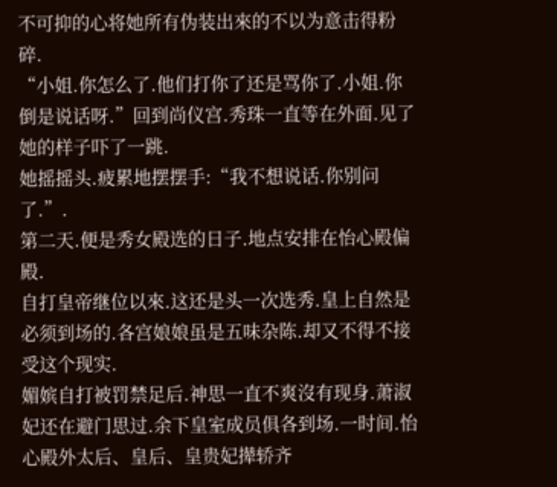不可抑的心将她所有伪装出來的不以为意击得粉碎.
“小姐.你怎么了.他们打你了还是骂你了.小姐.你倒是说话呀.”回到尚仪宫.秀珠一直等在外面.见了她的样子吓了一跳.
她摇摇头.疲累地摆摆手:“我不想说话.你别问了.”.
第二天.便是秀女殿选的日子.地点安排在怡心殿偏殿.
自打皇帝继位以來.这还是头一次选秀.皇上自然是必须到场的.各宫娘娘虽是五味杂陈.却又不得不接受这个现实.
媚嫔自打被罚禁足后.神思一直不爽沒有现身.萧淑妃还在避门思过.余下皇室成员俱各到场.一时间.怡心殿外太后、皇后、皇贵妃撵轿齐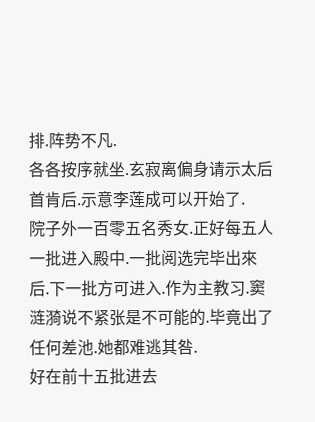排.阵势不凡.
各各按序就坐.玄寂离偏身请示太后首肯后.示意李莲成可以开始了.
院子外一百零五名秀女.正好每五人一批进入殿中.一批阅选完毕出來后.下一批方可进入.作为主教习.窦涟漪说不紧张是不可能的.毕竟出了任何差池.她都难逃其咎.
好在前十五批进去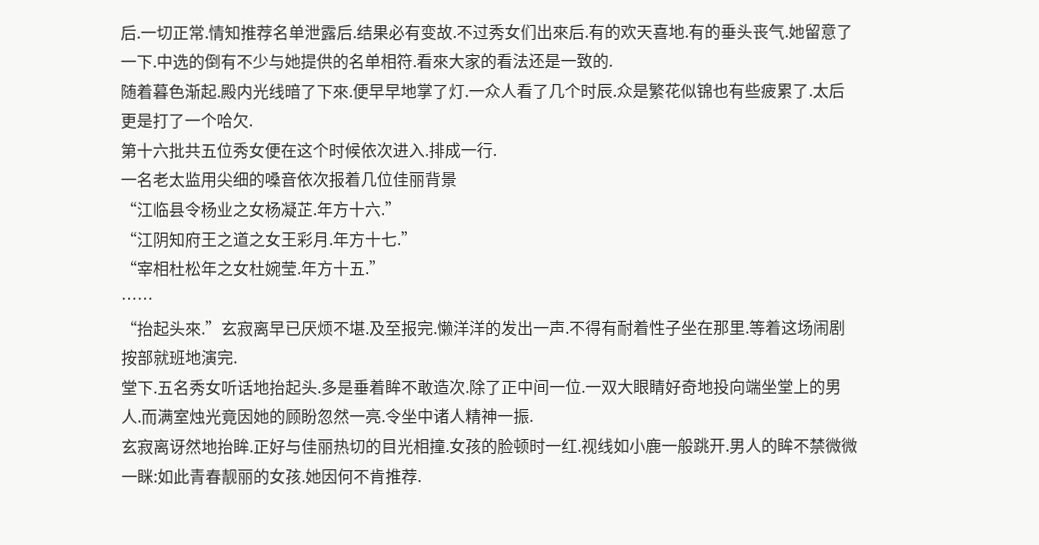后.一切正常.情知推荐名单泄露后.结果必有变故.不过秀女们出來后.有的欢天喜地.有的垂头丧气.她留意了一下.中选的倒有不少与她提供的名单相符.看來大家的看法还是一致的.
随着暮色渐起.殿内光线暗了下來.便早早地掌了灯.一众人看了几个时辰.众是繁花似锦也有些疲累了.太后更是打了一个哈欠.
第十六批共五位秀女便在这个时候依次进入.排成一行.
一名老太监用尖细的嗓音依次报着几位佳丽背景
“江临县令杨业之女杨凝芷.年方十六.”
“江阴知府王之道之女王彩月.年方十七.”
“宰相杜松年之女杜婉莹.年方十五.”
……
“抬起头來.”玄寂离早已厌烦不堪.及至报完.懒洋洋的发出一声.不得有耐着性子坐在那里.等着这场闹剧按部就班地演完.
堂下.五名秀女听话地抬起头.多是垂着眸不敢造次.除了正中间一位.一双大眼睛好奇地投向端坐堂上的男人.而满室烛光竟因她的顾盼忽然一亮.令坐中诸人精神一振.
玄寂离讶然地抬眸.正好与佳丽热切的目光相撞.女孩的脸顿时一红.视线如小鹿一般跳开.男人的眸不禁微微一眯:如此青春靓丽的女孩.她因何不肯推荐.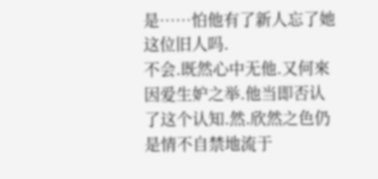是……怕他有了新人忘了她这位旧人吗.
不会.既然心中无他.又何來因爱生妒之举.他当即否认了这个认知.然.欣然之色仍是情不自禁地流于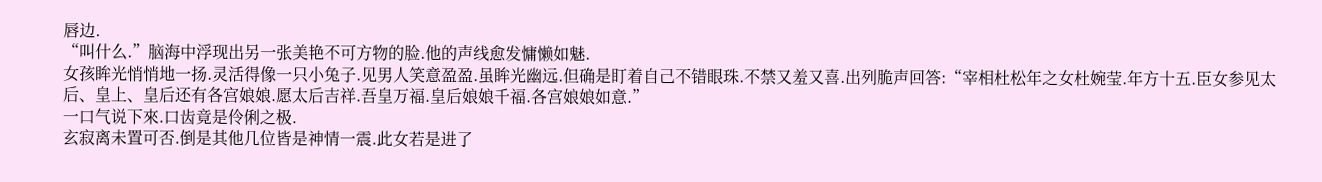唇边.
“叫什么.”脑海中浮现出另一张美艳不可方物的脸.他的声线愈发慵懒如魅.
女孩眸光悄悄地一扬.灵活得像一只小兔子.见男人笑意盈盈.虽眸光幽远.但确是盯着自己不错眼珠.不禁又羞又喜.出列脆声回答:“宰相杜松年之女杜婉莹.年方十五.臣女参见太后、皇上、皇后还有各宫娘娘.愿太后吉祥.吾皇万福.皇后娘娘千福.各宫娘娘如意.”
一口气说下來.口齿竟是伶俐之极.
玄寂离未置可否.倒是其他几位皆是神情一震.此女若是进了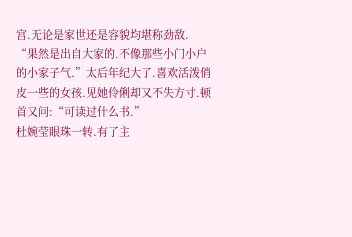宫.无论是家世还是容貌均堪称劲敌.
“果然是出自大家的.不像那些小门小户的小家子气.”太后年纪大了.喜欢活泼俏皮一些的女孩.见她伶俐却又不失方寸.顿首又问:“可读过什么书.”
杜婉莹眼珠一转.有了主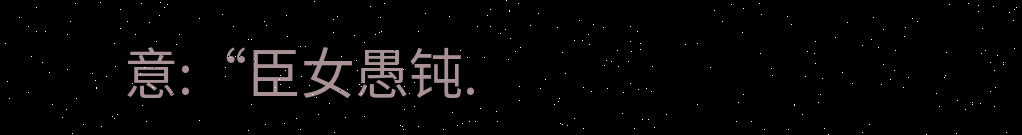意:“臣女愚钝.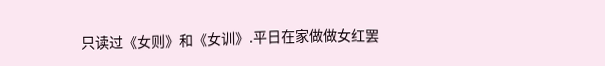只读过《女则》和《女训》.平日在家做做女红罢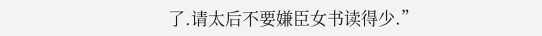了.请太后不要嫌臣女书读得少.”